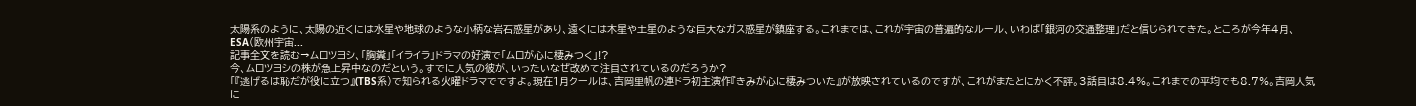太陽系のように、太陽の近くには水星や地球のような小柄な岩石惑星があり、遠くには木星や土星のような巨大なガス惑星が鎮座する。これまでは、これが宇宙の普遍的なルール、いわば「銀河の交通整理」だと信じられてきた。ところが今年4月、ESA(欧州宇宙...
記事全文を読む→ムロツヨシ、「胸糞」「イライラ」ドラマの好演で「ムロが心に棲みつく」!?
今、ムロツヨシの株が急上昇中なのだという。すでに人気の彼が、いったいなぜ改めて注目されているのだろうか?
「『逃げるは恥だが役に立つ』(TBS系)で知られる火曜ドラマでですよ。現在1月クールは、吉岡里帆の連ドラ初主演作『きみが心に棲みついた』が放映されているのですが、これがまたとにかく不評。3話目は8.4%。これまでの平均でも8.7%。吉岡人気に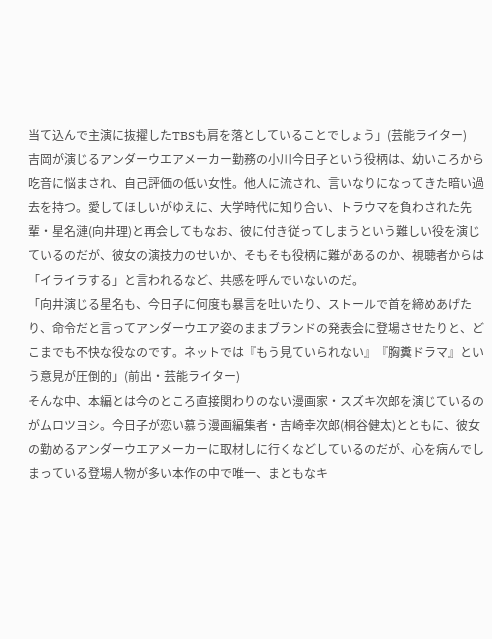当て込んで主演に抜擢したTBSも肩を落としていることでしょう」(芸能ライター)
吉岡が演じるアンダーウエアメーカー勤務の小川今日子という役柄は、幼いころから吃音に悩まされ、自己評価の低い女性。他人に流され、言いなりになってきた暗い過去を持つ。愛してほしいがゆえに、大学時代に知り合い、トラウマを負わされた先輩・星名漣(向井理)と再会してもなお、彼に付き従ってしまうという難しい役を演じているのだが、彼女の演技力のせいか、そもそも役柄に難があるのか、視聴者からは「イライラする」と言われるなど、共感を呼んでいないのだ。
「向井演じる星名も、今日子に何度も暴言を吐いたり、ストールで首を締めあげたり、命令だと言ってアンダーウエア姿のままブランドの発表会に登場させたりと、どこまでも不快な役なのです。ネットでは『もう見ていられない』『胸糞ドラマ』という意見が圧倒的」(前出・芸能ライター)
そんな中、本編とは今のところ直接関わりのない漫画家・スズキ次郎を演じているのがムロツヨシ。今日子が恋い慕う漫画編集者・吉崎幸次郎(桐谷健太)とともに、彼女の勤めるアンダーウエアメーカーに取材しに行くなどしているのだが、心を病んでしまっている登場人物が多い本作の中で唯一、まともなキ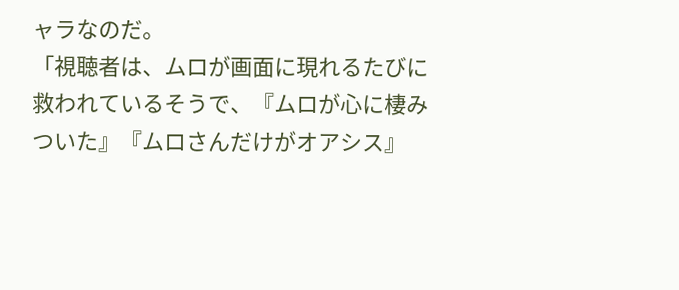ャラなのだ。
「視聴者は、ムロが画面に現れるたびに救われているそうで、『ムロが心に棲みついた』『ムロさんだけがオアシス』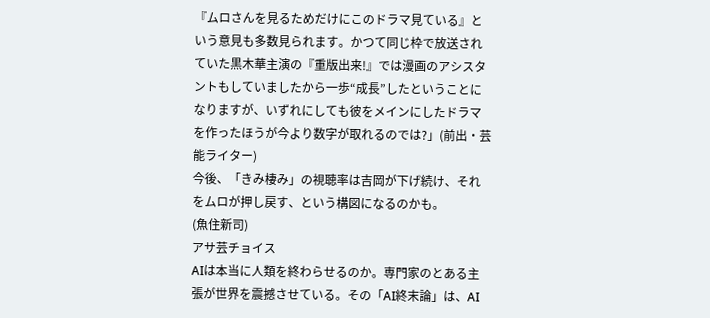『ムロさんを見るためだけにこのドラマ見ている』という意見も多数見られます。かつて同じ枠で放送されていた黒木華主演の『重版出来!』では漫画のアシスタントもしていましたから一歩“成長”したということになりますが、いずれにしても彼をメインにしたドラマを作ったほうが今より数字が取れるのでは?」(前出・芸能ライター)
今後、「きみ棲み」の視聴率は吉岡が下げ続け、それをムロが押し戻す、という構図になるのかも。
(魚住新司)
アサ芸チョイス
AIは本当に人類を終わらせるのか。専門家のとある主張が世界を震撼させている。その「AI終末論」は、AI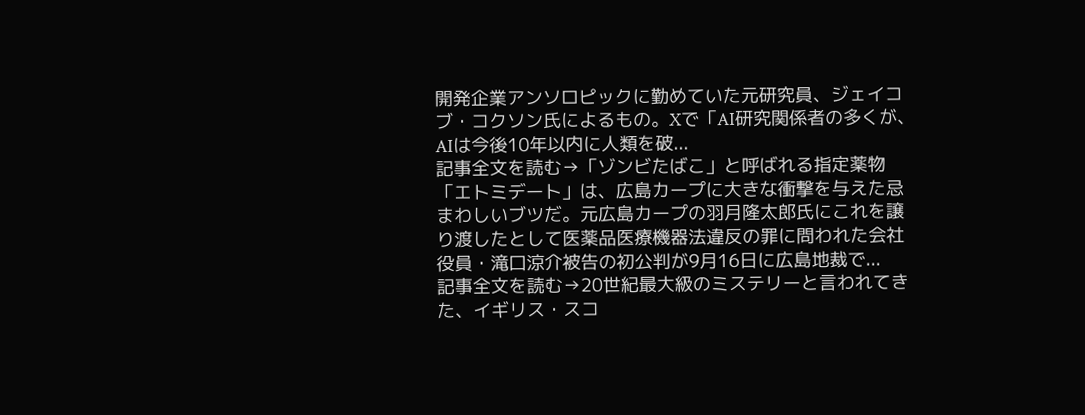開発企業アンソロピックに勤めていた元研究員、ジェイコブ・コクソン氏によるもの。Xで「AI研究関係者の多くが、AIは今後10年以内に人類を破...
記事全文を読む→「ゾンビたばこ」と呼ばれる指定薬物「エトミデート」は、広島カープに大きな衝撃を与えた忌まわしいブツだ。元広島カープの羽月隆太郎氏にこれを譲り渡したとして医薬品医療機器法違反の罪に問われた会社役員・滝口涼介被告の初公判が9月16日に広島地裁で...
記事全文を読む→20世紀最大級のミステリーと言われてきた、イギリス・スコ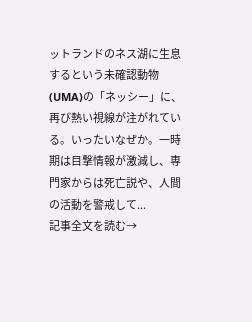ットランドのネス湖に生息するという未確認動物(UMA)の「ネッシー」に、再び熱い視線が注がれている。いったいなぜか。一時期は目撃情報が激減し、専門家からは死亡説や、人間の活動を警戒して...
記事全文を読む→